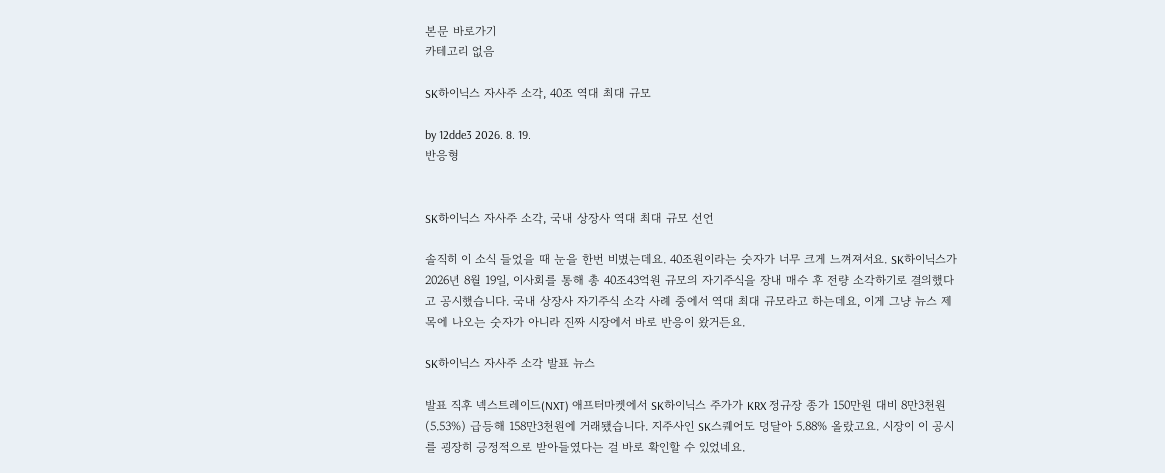본문 바로가기
카테고리 없음

SK하이닉스 자사주 소각, 40조 역대 최대 규모

by 12dde3 2026. 8. 19.
반응형


SK하이닉스 자사주 소각, 국내 상장사 역대 최대 규모 선언

솔직히 이 소식 들었을 때 눈을 한번 비볐는데요. 40조원이라는 숫자가 너무 크게 느껴져서요. SK하이닉스가 2026년 8월 19일, 이사회를 통해 총 40조43억원 규모의 자기주식을 장내 매수 후 전량 소각하기로 결의했다고 공시했습니다. 국내 상장사 자기주식 소각 사례 중에서 역대 최대 규모라고 하는데요, 이게 그냥 뉴스 제목에 나오는 숫자가 아니라 진짜 시장에서 바로 반응이 왔거든요.

SK하이닉스 자사주 소각 발표 뉴스

발표 직후 넥스트레이드(NXT) 애프터마켓에서 SK하이닉스 주가가 KRX 정규장 종가 150만원 대비 8만3천원(5.53%) 급등해 158만3천원에 거래됐습니다. 지주사인 SK스퀘어도 덩달아 5.88% 올랐고요. 시장이 이 공시를 굉장히 긍정적으로 받아들였다는 걸 바로 확인할 수 있었네요.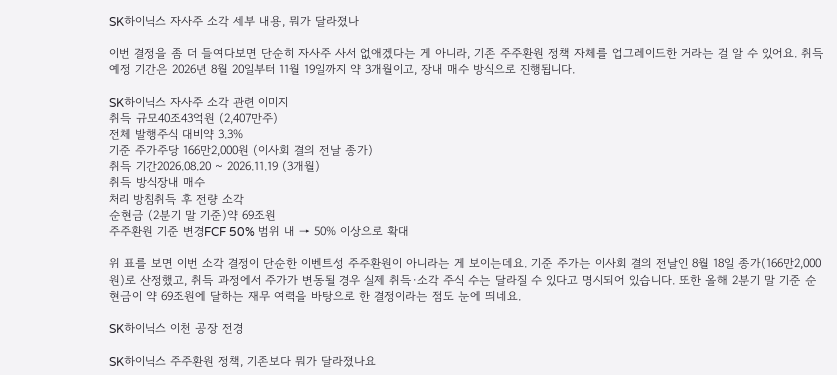SK하이닉스 자사주 소각 세부 내용, 뭐가 달라졌나

이번 결정을 좀 더 들여다보면 단순히 자사주 사서 없애겠다는 게 아니라, 기존 주주환원 정책 자체를 업그레이드한 거라는 걸 알 수 있어요. 취득 예정 기간은 2026년 8월 20일부터 11월 19일까지 약 3개월이고, 장내 매수 방식으로 진행됩니다.

SK하이닉스 자사주 소각 관련 이미지
취득 규모40조43억원 (2,407만주)
전체 발행주식 대비약 3.3%
기준 주가주당 166만2,000원 (이사회 결의 전날 종가)
취득 기간2026.08.20 ~ 2026.11.19 (3개월)
취득 방식장내 매수
처리 방침취득 후 전량 소각
순현금 (2분기 말 기준)약 69조원
주주환원 기준 변경FCF 50% 범위 내 → 50% 이상으로 확대

위 표를 보면 이번 소각 결정이 단순한 이벤트성 주주환원이 아니라는 게 보이는데요. 기준 주가는 이사회 결의 전날인 8월 18일 종가(166만2,000원)로 산정했고, 취득 과정에서 주가가 변동될 경우 실제 취득·소각 주식 수는 달라질 수 있다고 명시되어 있습니다. 또한 올해 2분기 말 기준 순현금이 약 69조원에 달하는 재무 여력을 바탕으로 한 결정이라는 점도 눈에 띄네요.

SK하이닉스 이천 공장 전경

SK하이닉스 주주환원 정책, 기존보다 뭐가 달라졌나요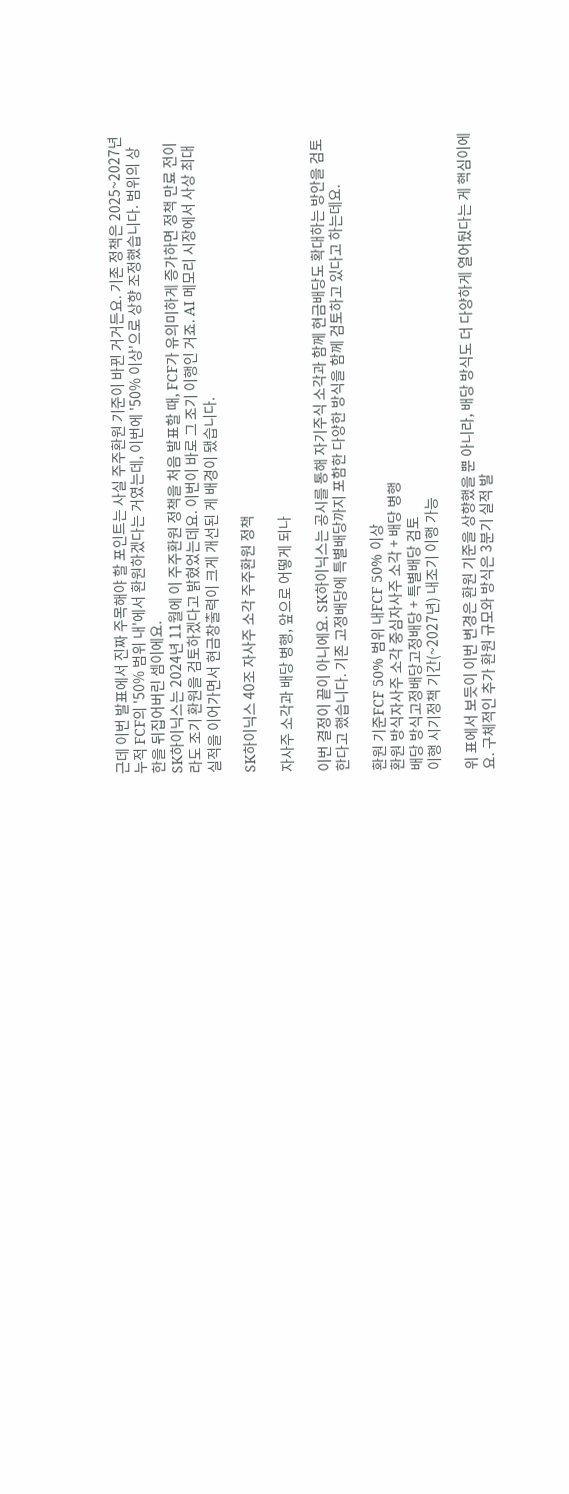근데 이번 발표에서 진짜 주목해야 할 포인트는 사실 주주환원 기준이 바뀐 거거든요. 기존 정책은 2025~2027년 누적 FCF의 '50% 범위 내'에서 환원하겠다는 거였는데, 이번에 '50% 이상'으로 상향 조정했습니다. 범위의 상한을 뒤집어버린 셈이에요.
SK하이닉스는 2024년 11월에 이 주주환원 정책을 처음 발표할 때, FCF가 유의미하게 증가하면 정책 만료 전이라도 조기 환원을 검토하겠다고 밝혔었는데요. 이번이 바로 그 조기 이행인 거죠. AI 메모리 시장에서 사상 최대 실적을 이어가면서 현금창출력이 크게 개선된 게 배경이 됐습니다.

SK하이닉스 40조 자사주 소각 주주환원 정책

자사주 소각과 배당 병행, 앞으로 어떻게 되나

이번 결정이 끝이 아니에요. SK하이닉스는 공시를 통해 자기주식 소각과 함께 현금배당도 확대하는 방안을 검토한다고 했습니다. 기존 고정배당에 특별배당까지 포함한 다양한 방식을 함께 검토하고 있다고 하는데요.

환원 기준FCF 50% 범위 내FCF 50% 이상
환원 방식자사주 소각 중심자사주 소각 + 배당 병행
배당 방식고정배당고정배당 + 특별배당 검토
이행 시기정책 기간(~2027년) 내조기 이행 가능

위 표에서 보듯이 이번 변경은 환원 기준을 상향했을 뿐 아니라, 배당 방식도 더 다양하게 열어뒀다는 게 핵심이에요. 구체적인 추가 환원 규모와 방식은 3분기 실적 발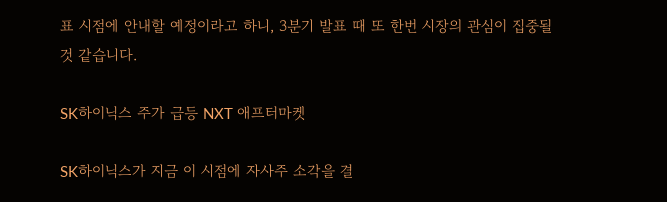표 시점에 안내할 예정이라고 하니, 3분기 발표 때 또 한번 시장의 관심이 집중될 것 같습니다.

SK하이닉스 주가 급등 NXT 애프터마켓

SK하이닉스가 지금 이 시점에 자사주 소각을 결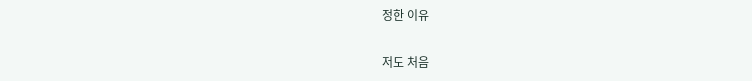정한 이유

저도 처음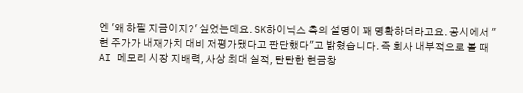엔 '왜 하필 지금이지?' 싶었는데요. SK하이닉스 측의 설명이 꽤 명확하더라고요. 공시에서 "현 주가가 내재가치 대비 저평가됐다고 판단했다"고 밝혔습니다. 즉 회사 내부적으로 볼 때 AI 메모리 시장 지배력, 사상 최대 실적, 탄탄한 현금창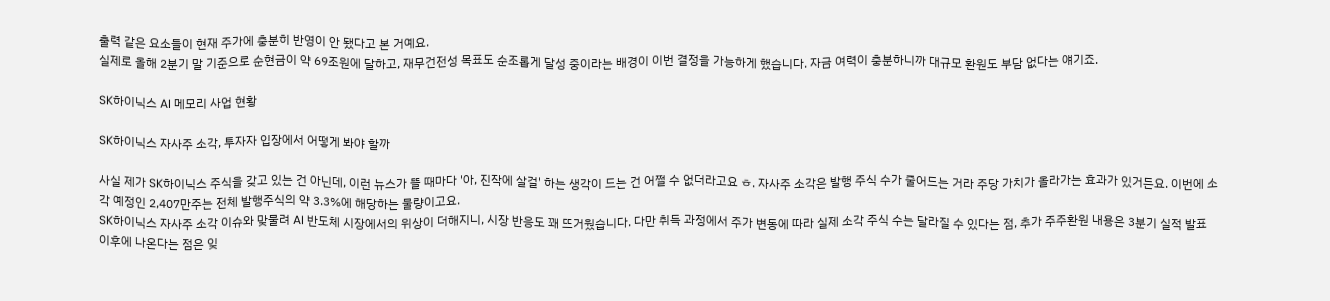출력 같은 요소들이 현재 주가에 충분히 반영이 안 됐다고 본 거예요.
실제로 올해 2분기 말 기준으로 순현금이 약 69조원에 달하고, 재무건전성 목표도 순조롭게 달성 중이라는 배경이 이번 결정을 가능하게 했습니다. 자금 여력이 충분하니까 대규모 환원도 부담 없다는 얘기죠.

SK하이닉스 AI 메모리 사업 현황

SK하이닉스 자사주 소각, 투자자 입장에서 어떻게 봐야 할까

사실 제가 SK하이닉스 주식을 갖고 있는 건 아닌데, 이런 뉴스가 뜰 때마다 '아, 진작에 살걸' 하는 생각이 드는 건 어쩔 수 없더라고요 ㅎ. 자사주 소각은 발행 주식 수가 줄어드는 거라 주당 가치가 올라가는 효과가 있거든요. 이번에 소각 예정인 2,407만주는 전체 발행주식의 약 3.3%에 해당하는 물량이고요.
SK하이닉스 자사주 소각 이슈와 맞물려 AI 반도체 시장에서의 위상이 더해지니, 시장 반응도 꽤 뜨거웠습니다. 다만 취득 과정에서 주가 변동에 따라 실제 소각 주식 수는 달라질 수 있다는 점, 추가 주주환원 내용은 3분기 실적 발표 이후에 나온다는 점은 잊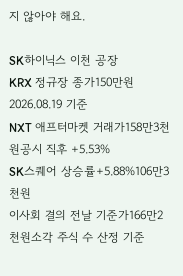지 않아야 해요.

SK하이닉스 이천 공장
KRX 정규장 종가150만원2026.08.19 기준
NXT 애프터마켓 거래가158만3천원공시 직후 +5.53%
SK스퀘어 상승률+5.88%106만3천원
이사회 결의 전날 기준가166만2천원소각 주식 수 산정 기준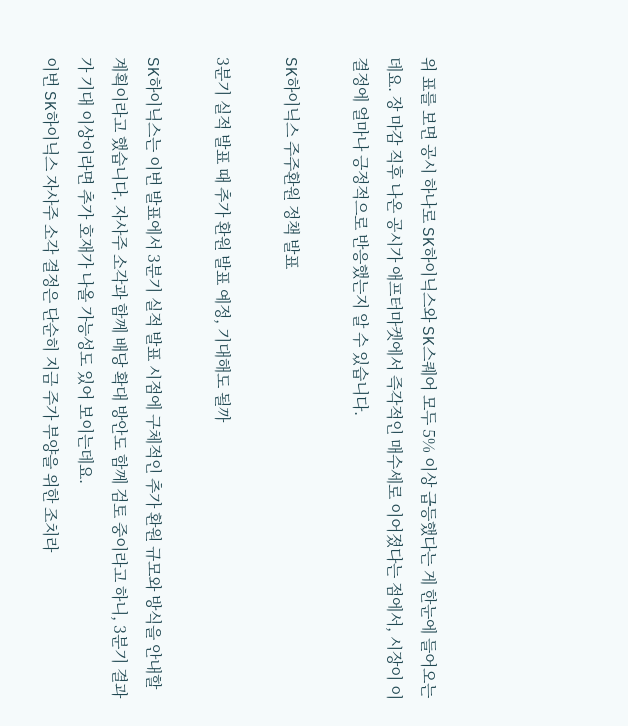위 표를 보면 공시 하나로 SK하이닉스와 SK스퀘어 모두 5% 이상 급등했다는 게 한눈에 들어오는데요. 장 마감 직후 나온 공시가 애프터마켓에서 즉각적인 매수세로 이어졌다는 점에서, 시장이 이 결정에 얼마나 긍정적으로 반응했는지 알 수 있습니다.

SK하이닉스 주주환원 정책 발표

3분기 실적 발표 때 추가 환원 발표 예정, 기대해도 될까

SK하이닉스는 이번 발표에서 3분기 실적 발표 시점에 구체적인 추가 환원 규모와 방식을 안내할 계획이라고 했습니다. 자사주 소각과 함께 배당 확대 방안도 함께 검토 중이라고 하니, 3분기 결과가 기대 이상이라면 추가 호재가 나올 가능성도 있어 보이는데요.
이번 SK하이닉스 자사주 소각 결정은 단순히 지금 주가 부양을 위한 조치라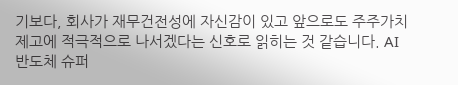기보다, 회사가 재무건전성에 자신감이 있고 앞으로도 주주가치 제고에 적극적으로 나서겠다는 신호로 읽히는 것 같습니다. AI 반도체 슈퍼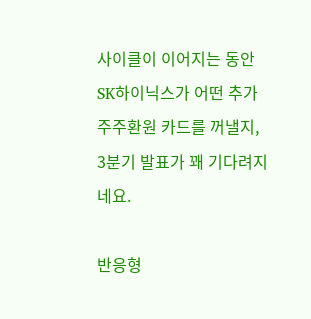사이클이 이어지는 동안 SK하이닉스가 어떤 추가 주주환원 카드를 꺼낼지, 3분기 발표가 꽤 기다려지네요.

반응형